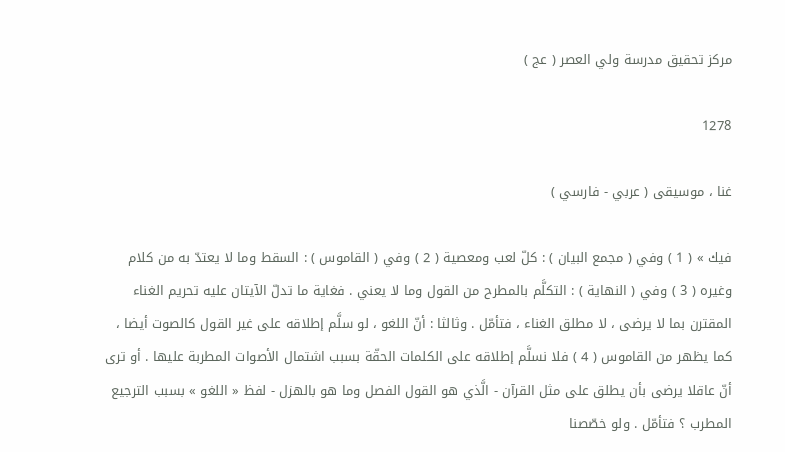مركز تحقيق مدرسة ولي العصر ( عج )

1278

غنا ، موسيقى ( عربي - فارسي )

فيك » ( 1 ) وفي ( مجمع البيان ) : كلّ لعب ومعصية ( 2 ) وفي ( القاموس ) : السقط وما لا يعتدّ به من كلام وغيره ( 3 ) وفي ( النهاية ) : التكلَّم بالمطرح من القول وما لا يعني . فغاية ما تدلّ الآيتان عليه تحريم الغناء المقترن بما لا يرضى ، لا مطلق الغناء ، فتأمّل . وثالثا : أنّ اللغو ، لو سلَّم إطلاقه على غير القول كالصوت أيضا ، كما يظهر من القاموس ( 4 ) فلا نسلَّم إطلاقه على الكلمات الحقّة بسبب اشتمال الأصوات المطربة عليها . أو ترى أنّ عاقلا يرضى بأن يطلق على مثل القرآن - الَّذي هو القول الفصل وما هو بالهزل - لفظ « اللغو » بسبب الترجيع المطرب ؟ فتأمّل . ولو خصّصنا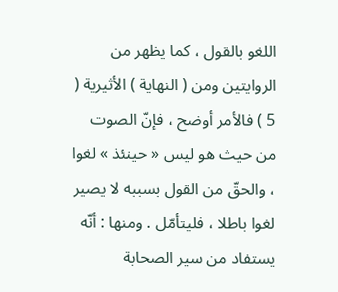اللغو بالقول ، كما يظهر من الروايتين ومن ( النهاية ) الأثيرية ( 5 ) فالأمر أوضح ، فإنّ الصوت من حيث هو ليس « حينئذ » لغوا ، والحقّ من القول بسببه لا يصير لغوا باطلا ، فليتأمّل . ومنها : أنّه يستفاد من سير الصحابة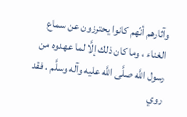وآثارهم أنّهم كانوا يحترزون عن سماع الغناء ، وما كان ذلك إلَّا لما عهدوه من رسول اللَّه صلَّى اللَّه عليه وآله وسلَّم . فقد روي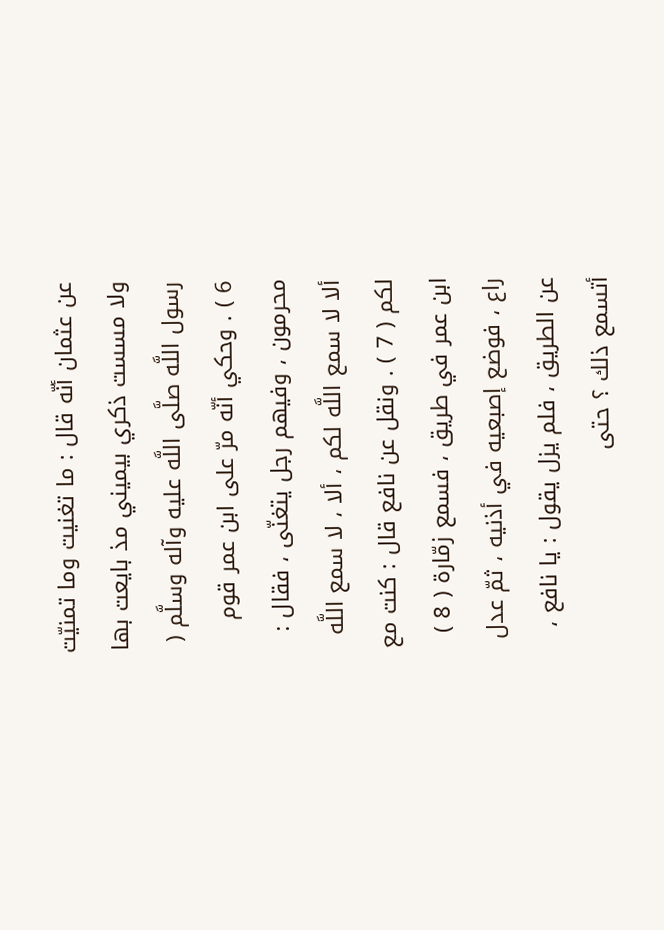عن عثمان أنّه قال : ما تغنيت وما تمنيّت ولا مسست ذكري بيميني مذ بايعت بها رسول اللَّه صلَّى اللَّه عليه وآله وسلَّم ( 6 ) . وحكي أنّه مرّ على ابن عمر قوم محرمون ، وفيهم رجل يتغنّى ، فقال : ألا لا سمع اللَّه لكم ، ألا ، لا سمع اللَّه لكم ( 7 ) . ونقل عن نافع قال : كنت مع ابن عمر في طريق ، فسمع زمّارة ( 8 ) راع ، فوضع إصبعيه في أذنيه ، ثمّ عدل عن الطريق ، فلم يزل يقول : يا نافع ، أتسمع ذلك ؟ حتى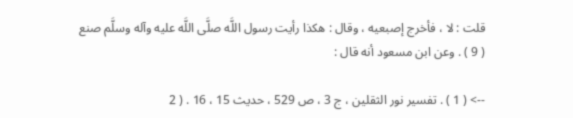قلت : لا ، فأخرج إصبعيه ، وقال : هكذا رأيت رسول اللَّه صلَّى اللَّه عليه وآله وسلَّم صنع ( 9 ) . وعن ابن مسعود أنه قال :

--> ( 1 ) . تفسير نور الثقلين ، ج 3 ، ص 529 ، حديث 15 ، 16 . ( 2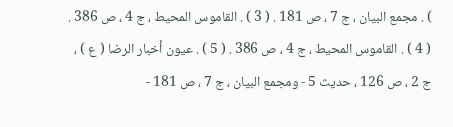) . مجمع البيان ، ج 7 ، ص 181 . ( 3 ) . القاموس المحيط ، ج 4 ، ص 386 . ( 4 ) . القاموس المحيط ، ج 4 ، ص 386 . ( 5 ) . عيون أخبار الرضا ( ع ) ، ج 2 ، ص 126 ، حديث 5 - ومجمع البيان ، ج 7 ، ص 181 -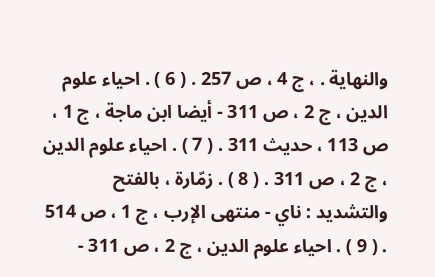والنهاية . ، ج 4 ، ص 257 . ( 6 ) . احياء علوم الدين ، ج 2 ، ص 311 - أيضا ابن ماجة ، ج 1 ، ص 113 ، حديث 311 . ( 7 ) . احياء علوم الدين ، ج 2 ، ص 311 . ( 8 ) . زمّارة ، بالفتح والتشديد : ناي - منتهى الإرب ، ج 1 ، ص 514 . ( 9 ) . احياء علوم الدين ، ج 2 ، ص 311 -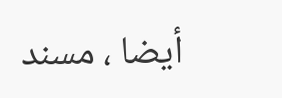أيضا ، مسند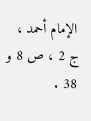الإمام أحمد ، ج 2 ، ص 8 و 38 .